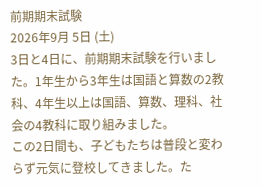前期期末試験
2026年9月 5日 (土)
3日と4日に、前期期末試験を行いました。1年生から3年生は国語と算数の2教科、4年生以上は国語、算数、理科、社会の4教科に取り組みました。
この2日間も、子どもたちは普段と変わらず元気に登校してきました。た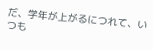だ、学年が上がるにつれて、いつも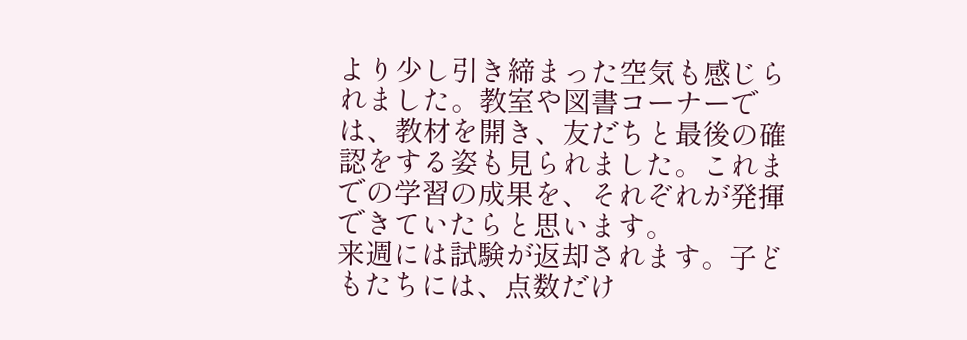より少し引き締まった空気も感じられました。教室や図書コーナーでは、教材を開き、友だちと最後の確認をする姿も見られました。これまでの学習の成果を、それぞれが発揮できていたらと思います。
来週には試験が返却されます。子どもたちには、点数だけ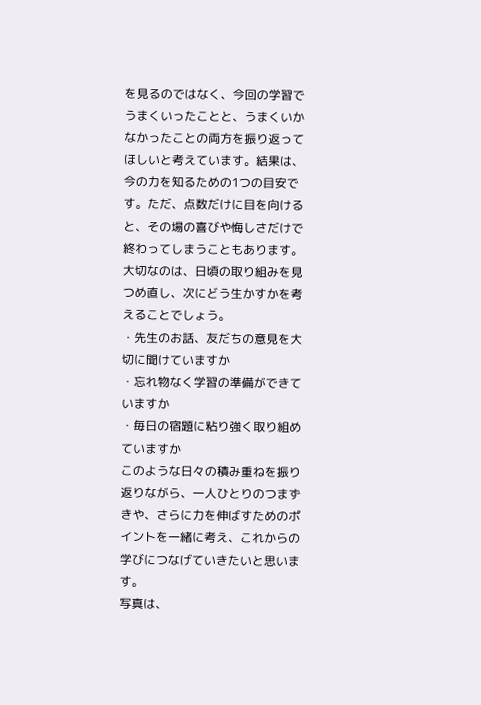を見るのではなく、今回の学習でうまくいったことと、うまくいかなかったことの両方を振り返ってほしいと考えています。結果は、今の力を知るための1つの目安です。ただ、点数だけに目を向けると、その場の喜びや悔しさだけで終わってしまうこともあります。大切なのは、日頃の取り組みを見つめ直し、次にどう生かすかを考えることでしょう。
・先生のお話、友だちの意見を大切に聞けていますか
・忘れ物なく学習の準備ができていますか
・毎日の宿題に粘り強く取り組めていますか
このような日々の積み重ねを振り返りながら、一人ひとりのつまずきや、さらに力を伸ばすためのポイントを一緒に考え、これからの学びにつなげていきたいと思います。
写真は、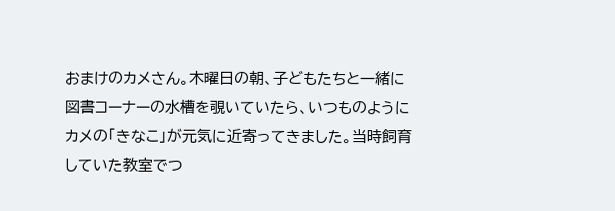おまけのカメさん。木曜日の朝、子どもたちと一緒に図書コーナーの水槽を覗いていたら、いつものようにカメの「きなこ」が元気に近寄ってきました。当時飼育していた教室でつ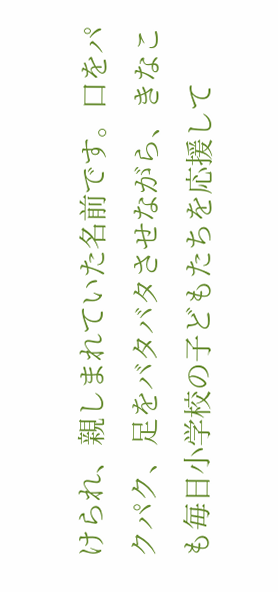けられ、親しまれていた名前です。口をパクパク、足をバタバタさせながら、きなこも毎日小学校の子どもたちを応援して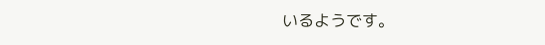いるようです。